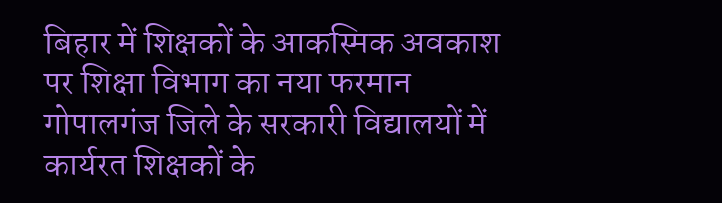बिहार में शिक्षकों के आकस्मिक अवकाश पर शिक्षा विभाग का नया फरमान
गोपालगंज जिले के सरकारी विद्यालयों में कार्यरत शिक्षकों के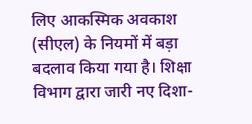लिए आकस्मिक अवकाश (सीएल) के नियमों में बड़ा बदलाव किया गया है। शिक्षा विभाग द्वारा जारी नए दिशा-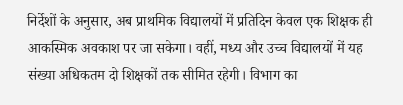निर्देशों के अनुसार, अब प्राथमिक विद्यालयों में प्रतिदिन केवल एक शिक्षक ही आकस्मिक अवकाश पर जा सकेगा। वहीं, मध्य और उच्च विद्यालयों में यह संख्या अधिकतम दो शिक्षकों तक सीमित रहेगी। विभाग का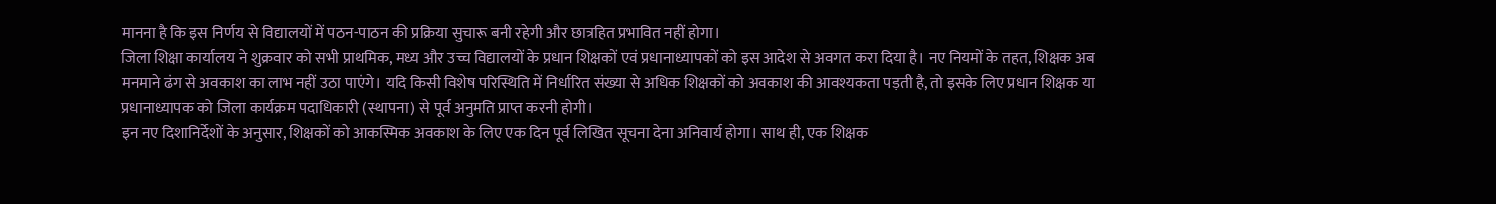मानना है कि इस निर्णय से विद्यालयों में पठन-पाठन की प्रक्रिया सुचारू बनी रहेगी और छात्रहित प्रभावित नहीं होगा।
जिला शिक्षा कार्यालय ने शुक्रवार को सभी प्राथमिक, मध्य और उच्च विद्यालयों के प्रधान शिक्षकों एवं प्रधानाध्यापकों को इस आदेश से अवगत करा दिया है। नए नियमों के तहत, शिक्षक अब मनमाने ढंग से अवकाश का लाभ नहीं उठा पाएंगे। यदि किसी विशेष परिस्थिति में निर्धारित संख्या से अधिक शिक्षकों को अवकाश की आवश्यकता पड़ती है, तो इसके लिए प्रधान शिक्षक या प्रधानाध्यापक को जिला कार्यक्रम पदाधिकारी (स्थापना) से पूर्व अनुमति प्राप्त करनी होगी।
इन नए दिशानिर्देशों के अनुसार, शिक्षकों को आकस्मिक अवकाश के लिए एक दिन पूर्व लिखित सूचना देना अनिवार्य होगा। साथ ही, एक शिक्षक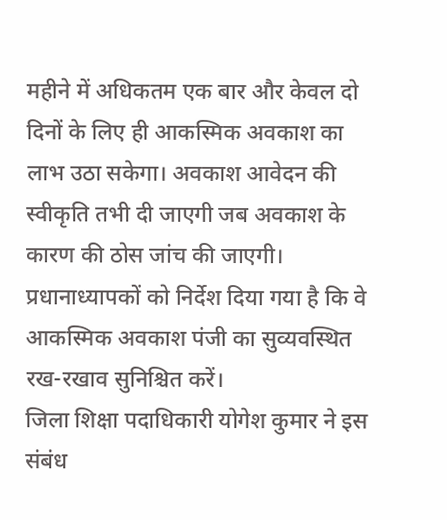महीने में अधिकतम एक बार और केवल दो दिनों के लिए ही आकस्मिक अवकाश का लाभ उठा सकेगा। अवकाश आवेदन की स्वीकृति तभी दी जाएगी जब अवकाश के कारण की ठोस जांच की जाएगी। प्रधानाध्यापकों को निर्देश दिया गया है कि वे आकस्मिक अवकाश पंजी का सुव्यवस्थित रख-रखाव सुनिश्चित करें।
जिला शिक्षा पदाधिकारी योगेश कुमार ने इस संबंध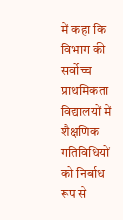में कहा कि विभाग की सर्वोच्च प्राथमिकता विद्यालयों में शैक्षणिक गतिविधियों को निर्बाध रूप से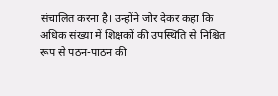संचालित करना है। उन्होंने जोर देकर कहा कि अधिक संख्या में शिक्षकों की उपस्थिति से निश्चित रूप से पठन-पाठन की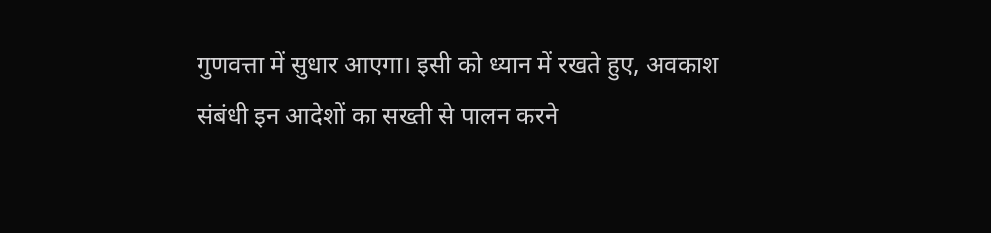गुणवत्ता में सुधार आएगा। इसी को ध्यान में रखते हुए, अवकाश संबंधी इन आदेशों का सख्ती से पालन करने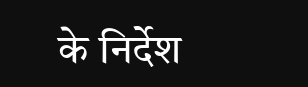के निर्देश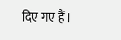दिए गए हैं।